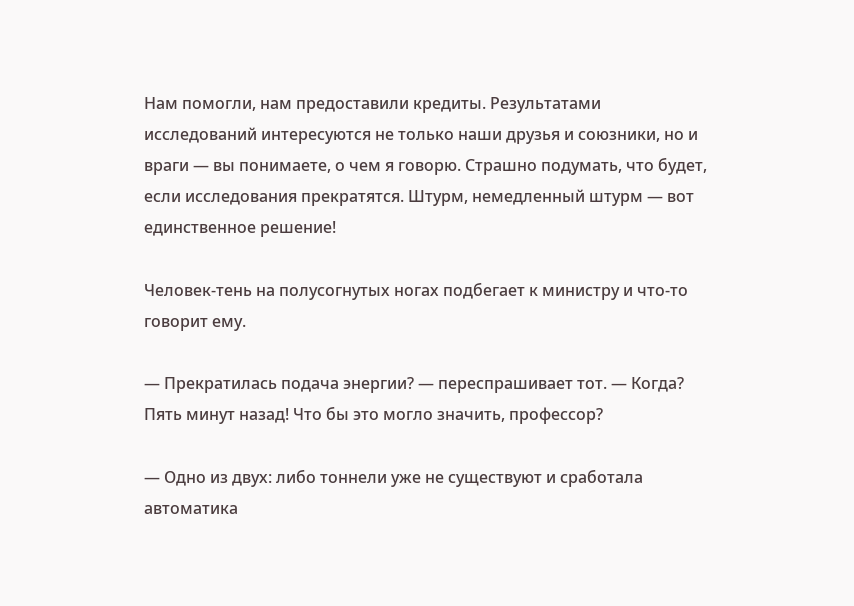Нам помогли, нам предоставили кредиты. Результатами исследований интересуются не только наши друзья и союзники, но и враги — вы понимаете, о чем я говорю. Страшно подумать, что будет, если исследования прекратятся. Штурм, немедленный штурм — вот единственное решение!

Человек-тень на полусогнутых ногах подбегает к министру и что-то говорит ему.

— Прекратилась подача энергии? — переспрашивает тот. — Когда? Пять минут назад! Что бы это могло значить, профессор?

— Одно из двух: либо тоннели уже не существуют и сработала автоматика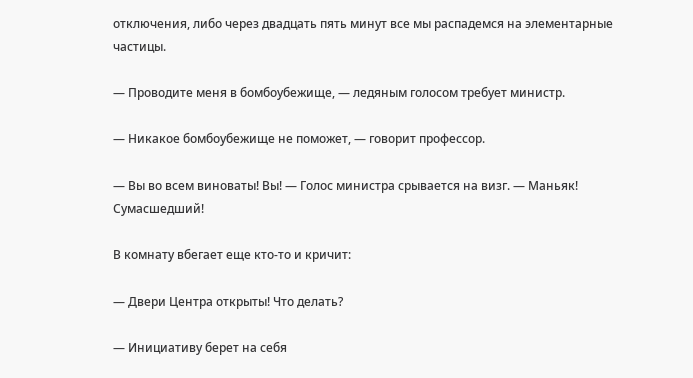отключения, либо через двадцать пять минут все мы распадемся на элементарные частицы.

— Проводите меня в бомбоубежище, — ледяным голосом требует министр.

— Никакое бомбоубежище не поможет, — говорит профессор.

— Вы во всем виноваты! Вы! — Голос министра срывается на визг. — Маньяк! Сумасшедший!

В комнату вбегает еще кто-то и кричит:

— Двери Центра открыты! Что делать?

— Инициативу берет на себя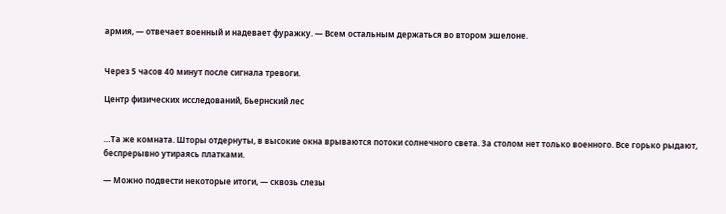армия, — отвечает военный и надевает фуражку. — Всем остальным держаться во втором эшелоне.


Через 5 часов 40 минут после сигнала тревоги.

Центр физических исследований, Бьернский лес


…Та же комната. Шторы отдернуты, в высокие окна врываются потоки солнечного света. За столом нет только военного. Все горько рыдают, беспрерывно утираясь платками.

— Можно подвести некоторые итоги, — сквозь слезы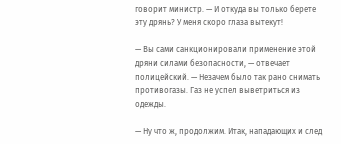говорит министр. — И откуда вы только берете эту дрянь? У меня скоро глаза вытекут!

— Вы сами санкционировали применение этой дряни силами безопасности, — отвечает полицейский. — Незачем было так рано снимать противогазы. Газ не успел выветриться из одежды.

— Ну что ж, продолжим. Итак, нападающих и след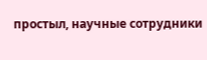простыл, научные сотрудники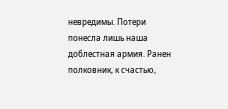невредимы. Потери понесла лишь наша доблестная армия. Ранен полковник, к счастью,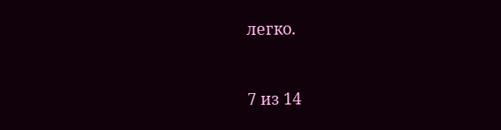легко.



7 из 14